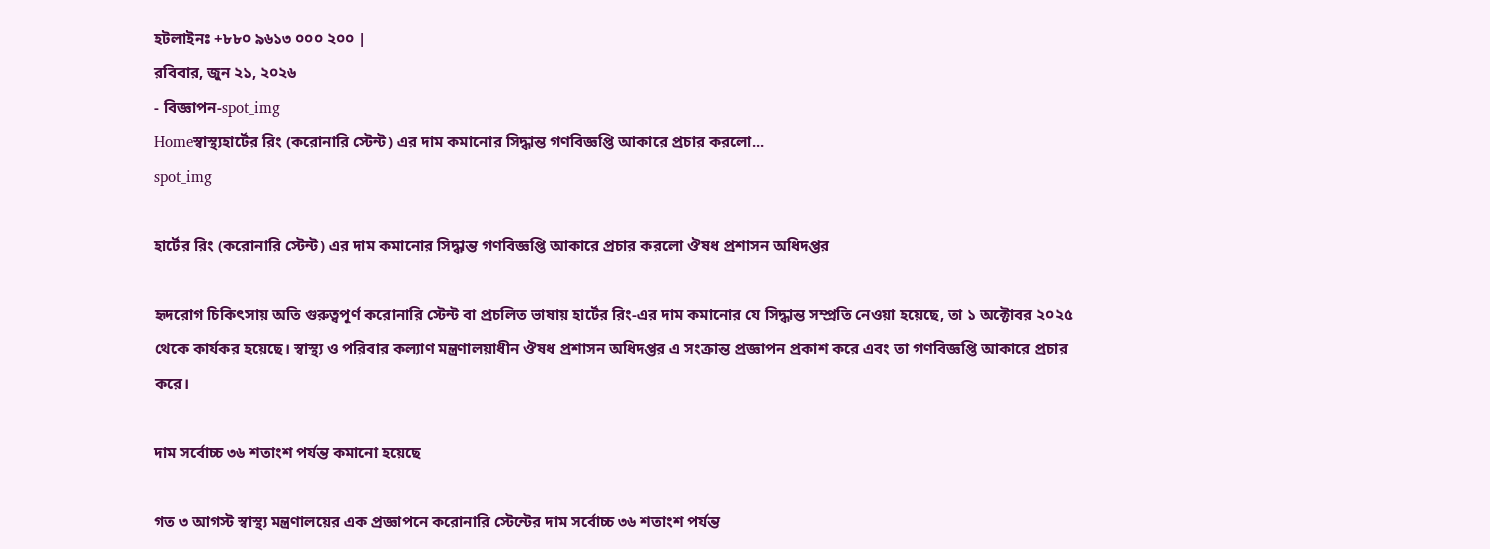হটলাইনঃ +৮৮০ ৯৬১৩ ০০০ ২০০ |
রবিবার, জুন ২১, ২০২৬
- বিজ্ঞাপন-spot_img
Homeস্বাস্থ্যহার্টের রিং (করোনারি স্টেন্ট) এর দাম কমানোর সিদ্ধান্ত গণবিজ্ঞপ্তি আকারে প্রচার করলো...
spot_img

হার্টের রিং (করোনারি স্টেন্ট) এর দাম কমানোর সিদ্ধান্ত গণবিজ্ঞপ্তি আকারে প্রচার করলো ঔষধ প্রশাসন অধিদপ্তর

হৃদরোগ চিকিৎসায় অতি গুরুত্বপূর্ণ করোনারি স্টেন্ট বা প্রচলিত ভাষায় হার্টের রিং-এর দাম কমানোর যে সিদ্ধান্ত সম্প্রতি নেওয়া হয়েছে, তা ১ অক্টোবর ২০২৫ থেকে কার্যকর হয়েছে। স্বাস্থ্য ও পরিবার কল্যাণ মন্ত্রণালয়াধীন ঔষধ প্রশাসন অধিদপ্তর এ সংক্রান্ত প্রজ্ঞাপন প্রকাশ করে এবং তা গণবিজ্ঞপ্তি আকারে প্রচার করে।

দাম সর্বোচ্চ ৩৬ শতাংশ পর্যন্ত কমানো হয়েছে

গত ৩ আগস্ট স্বাস্থ্য মন্ত্রণালয়ের এক প্রজ্ঞাপনে করোনারি স্টেন্টের দাম সর্বোচ্চ ৩৬ শতাংশ পর্যন্ত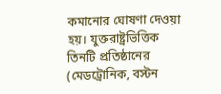কমানোর ঘোষণা দেওয়া হয়। যুক্তরাষ্ট্রভিত্তিক তিনটি প্রতিষ্ঠানের (মেডট্রোনিক, বস্টন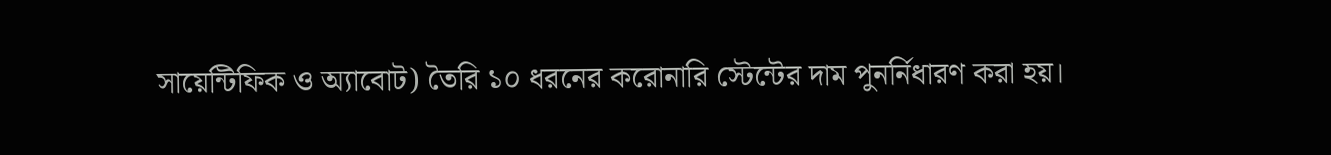সায়েন্টিফিক ও অ্যাবোট) তৈরি ১০ ধরনের করোনারি স্টেন্টের দাম পুনর্নিধারণ করা হয়।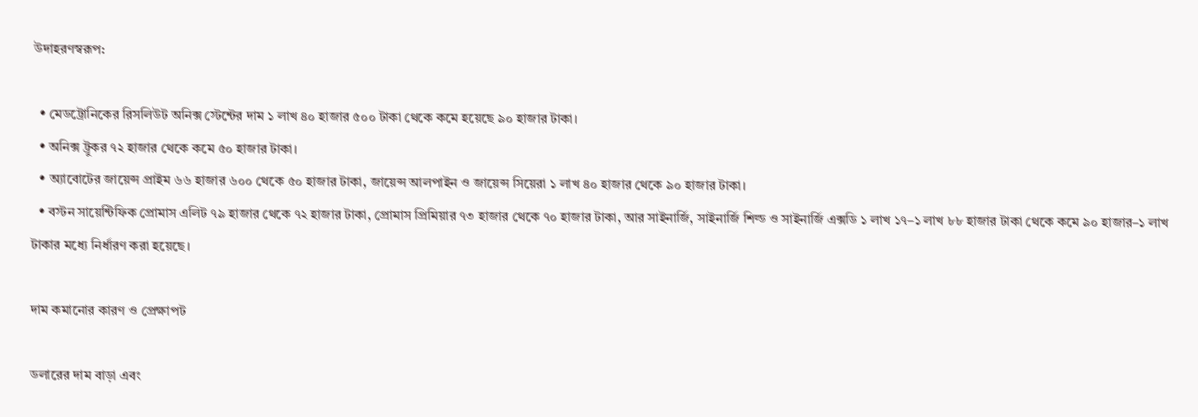উদাহরণস্বরূপ:

  • মেডট্রোনিকের রিসলিউট অনিক্স স্টেন্টের দাম ১ লাখ ৪০ হাজার ৫০০ টাকা থেকে কমে হয়েছে ৯০ হাজার টাকা।
  • অনিক্স ট্রুকর ৭২ হাজার থেকে কমে ৫০ হাজার টাকা।
  • অ্যাবোটের জায়েন্স প্রাইম ৬৬ হাজার ৬০০ থেকে ৫০ হাজার টাকা, জায়েন্স আলপাইন ও জায়েন্স সিয়েরা ১ লাখ ৪০ হাজার থেকে ৯০ হাজার টাকা।
  • বস্টন সায়েন্টিফিক প্রোমাস এলিট ৭৯ হাজার থেকে ৭২ হাজার টাকা, প্রোমাস প্রিমিয়ার ৭৩ হাজার থেকে ৭০ হাজার টাকা, আর সাইনার্জি, সাইনার্জি শিল্ড ও সাইনার্জি এক্সডি ১ লাখ ১৭–১ লাখ ৮৮ হাজার টাকা থেকে কমে ৯০ হাজার–১ লাখ টাকার মধ্যে নির্ধারণ করা হয়েছে।

দাম কমানোর কারণ ও প্রেক্ষাপট

ডলারের দাম বাড়া এবং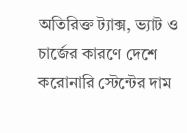অতিরিক্ত ট্যাক্স, ভ্যাট ও চার্জের কারণে দেশে করোনারি স্টেন্টের দাম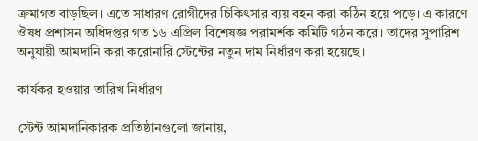ক্রমাগত বাড়ছিল। এতে সাধারণ রোগীদের চিকিৎসার ব্যয় বহন করা কঠিন হয়ে পড়ে। এ কারণে ঔষধ প্রশাসন অধিদপ্তর গত ১৬ এপ্রিল বিশেষজ্ঞ পরামর্শক কমিটি গঠন করে। তাদের সুপারিশ অনুযায়ী আমদানি করা করোনারি স্টেন্টের নতুন দাম নির্ধারণ করা হয়েছে।

কার্যকর হওয়ার তারিখ নির্ধারণ

স্টেন্ট আমদানিকারক প্রতিষ্ঠানগুলো জানায়,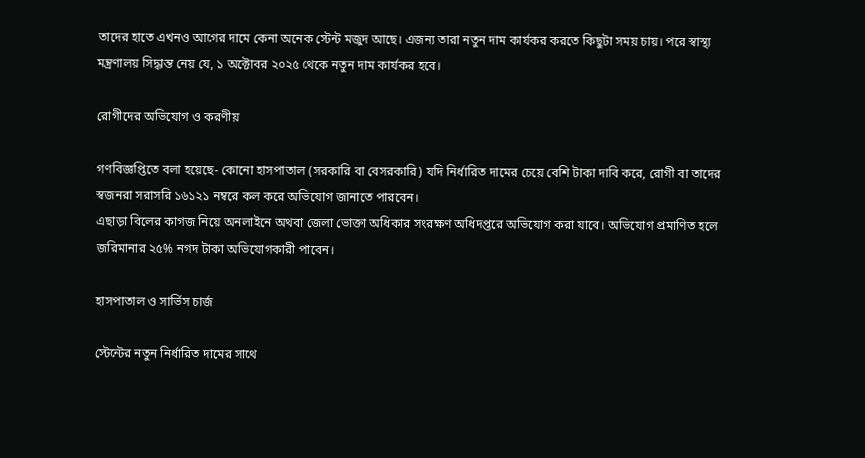তাদের হাতে এখনও আগের দামে কেনা অনেক স্টেন্ট মজুদ আছে। এজন্য তারা নতুন দাম কার্যকর করতে কিছুটা সময় চায়। পরে স্বাস্থ্য মন্ত্রণালয় সিদ্ধান্ত নেয় যে, ১ অক্টোবর ২০২৫ থেকে নতুন দাম কার্যকর হবে।

রোগীদের অভিযোগ ও করণীয়

গণবিজ্ঞপ্তিতে বলা হয়েছে- কোনো হাসপাতাল (সরকারি বা বেসরকারি) যদি নির্ধারিত দামের চেয়ে বেশি টাকা দাবি করে, রোগী বা তাদের স্বজনরা সরাসরি ১৬১২১ নম্বরে কল করে অভিযোগ জানাতে পারবেন।
এছাড়া বিলের কাগজ নিয়ে অনলাইনে অথবা জেলা ভোক্তা অধিকার সংরক্ষণ অধিদপ্তরে অভিযোগ করা যাবে। অভিযোগ প্রমাণিত হলে জরিমানার ২৫% নগদ টাকা অভিযোগকারী পাবেন।

হাসপাতাল ও সার্ভিস চার্জ

স্টেন্টের নতুন নির্ধারিত দামের সাথে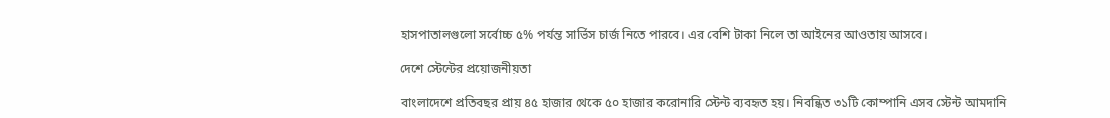হাসপাতালগুলো সর্বোচ্চ ৫% পর্যন্ত সার্ভিস চার্জ নিতে পারবে। এর বেশি টাকা নিলে তা আইনের আওতায় আসবে।

দেশে স্টেন্টের প্রয়োজনীয়তা

বাংলাদেশে প্রতিবছর প্রায় ৪৫ হাজার থেকে ৫০ হাজার করোনারি স্টেন্ট ব্যবহৃত হয়। নিবন্ধিত ৩১টি কোম্পানি এসব স্টেন্ট আমদানি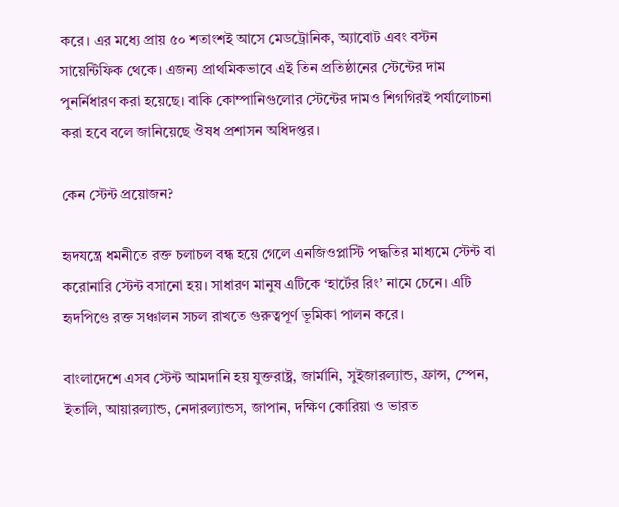করে। এর মধ্যে প্রায় ৫০ শতাংশই আসে মেডট্রোনিক, অ্যাবোট এবং বস্টন সায়েন্টিফিক থেকে। এজন্য প্রাথমিকভাবে এই তিন প্রতিষ্ঠানের স্টেন্টের দাম পুনর্নিধারণ করা হয়েছে। বাকি কোম্পানিগুলোর স্টেন্টের দামও শিগগিরই পর্যালোচনা করা হবে বলে জানিয়েছে ঔষধ প্রশাসন অধিদপ্তর।

কেন স্টেন্ট প্রয়োজন?

হৃদযন্ত্রে ধমনীতে রক্ত চলাচল বন্ধ হয়ে গেলে এনজিওপ্লাস্টি পদ্ধতির মাধ্যমে স্টেন্ট বা করোনারি স্টেন্ট বসানো হয়। সাধারণ মানুষ এটিকে ‘হার্টের রিং’ নামে চেনে। এটি হৃদপিণ্ডে রক্ত সঞ্চালন সচল রাখতে গুরুত্বপূর্ণ ভূমিকা পালন করে।

বাংলাদেশে এসব স্টেন্ট আমদানি হয় যুক্তরাষ্ট্র, জার্মানি, সুইজারল্যান্ড, ফ্রান্স, স্পেন, ইতালি, আয়ারল্যান্ড, নেদারল্যান্ডস, জাপান, দক্ষিণ কোরিয়া ও ভারত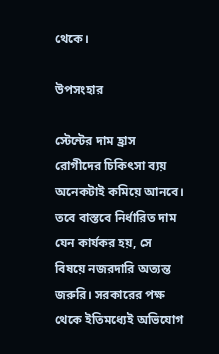থেকে।

উপসংহার

স্টেন্টের দাম হ্রাস রোগীদের চিকিৎসা ব্যয় অনেকটাই কমিয়ে আনবে। তবে বাস্তবে নির্ধারিত দাম যেন কার্যকর হয়, সে বিষয়ে নজরদারি অত্যন্ত জরুরি। সরকারের পক্ষ থেকে ইতিমধ্যেই অভিযোগ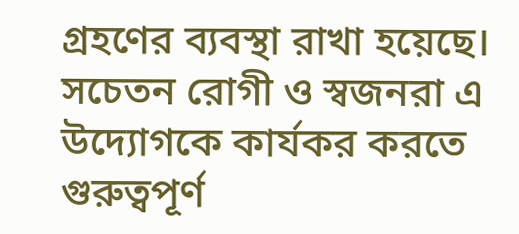গ্রহণের ব্যবস্থা রাখা হয়েছে। সচেতন রোগী ও স্বজনরা এ উদ্যোগকে কার্যকর করতে গুরুত্বপূর্ণ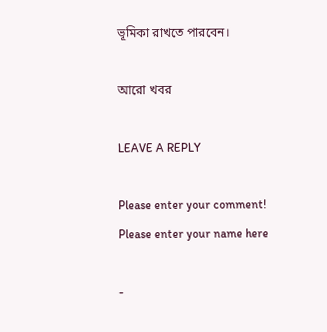ভূমিকা রাখতে পারবেন।

আরো খবর

LEAVE A REPLY

Please enter your comment!
Please enter your name here

-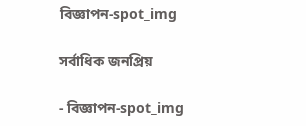বিজ্ঞাপন-spot_img

সর্বাধিক জনপ্রিয়

- বিজ্ঞাপন-spot_img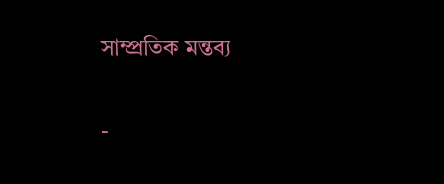সাম্প্রতিক মন্তব্য

-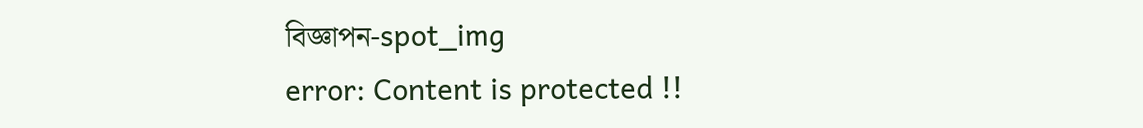বিজ্ঞাপন-spot_img
error: Content is protected !!